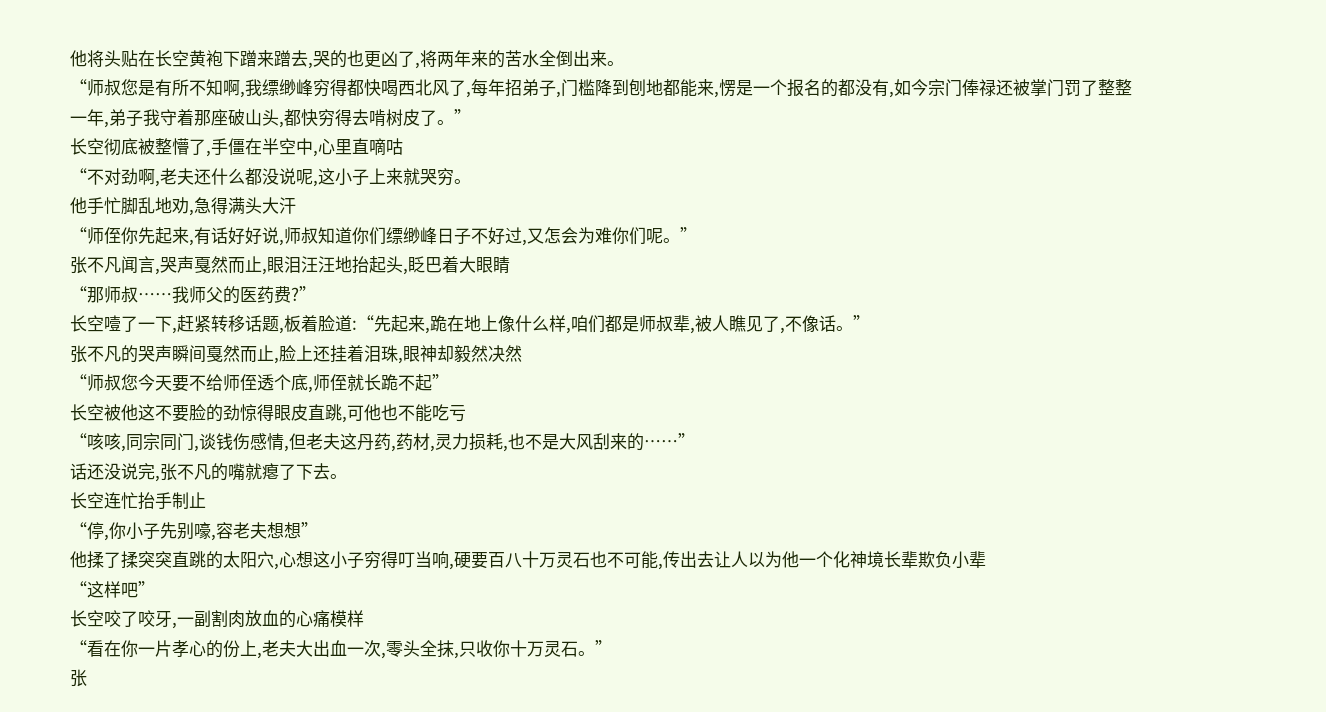他将头贴在长空黄袍下蹭来蹭去,哭的也更凶了,将两年来的苦水全倒出来。
“师叔您是有所不知啊,我缥缈峰穷得都快喝西北风了,每年招弟子,门槛降到刨地都能来,愣是一个报名的都没有,如今宗门俸禄还被掌门罚了整整一年,弟子我守着那座破山头,都快穷得去啃树皮了。”
长空彻底被整懵了,手僵在半空中,心里直嘀咕
“不对劲啊,老夫还什么都没说呢,这小子上来就哭穷。
他手忙脚乱地劝,急得满头大汗
“师侄你先起来,有话好好说,师叔知道你们缥缈峰日子不好过,又怎会为难你们呢。”
张不凡闻言,哭声戛然而止,眼泪汪汪地抬起头,眨巴着大眼睛
“那师叔……我师父的医药费?”
长空噎了一下,赶紧转移话题,板着脸道:“先起来,跪在地上像什么样,咱们都是师叔辈,被人瞧见了,不像话。”
张不凡的哭声瞬间戛然而止,脸上还挂着泪珠,眼神却毅然决然
“师叔您今天要不给师侄透个底,师侄就长跪不起”
长空被他这不要脸的劲惊得眼皮直跳,可他也不能吃亏
“咳咳,同宗同门,谈钱伤感情,但老夫这丹药,药材,灵力损耗,也不是大风刮来的……”
话还没说完,张不凡的嘴就瘪了下去。
长空连忙抬手制止
“停,你小子先别嚎,容老夫想想”
他揉了揉突突直跳的太阳穴,心想这小子穷得叮当响,硬要百八十万灵石也不可能,传出去让人以为他一个化神境长辈欺负小辈
“这样吧”
长空咬了咬牙,一副割肉放血的心痛模样
“看在你一片孝心的份上,老夫大出血一次,零头全抹,只收你十万灵石。”
张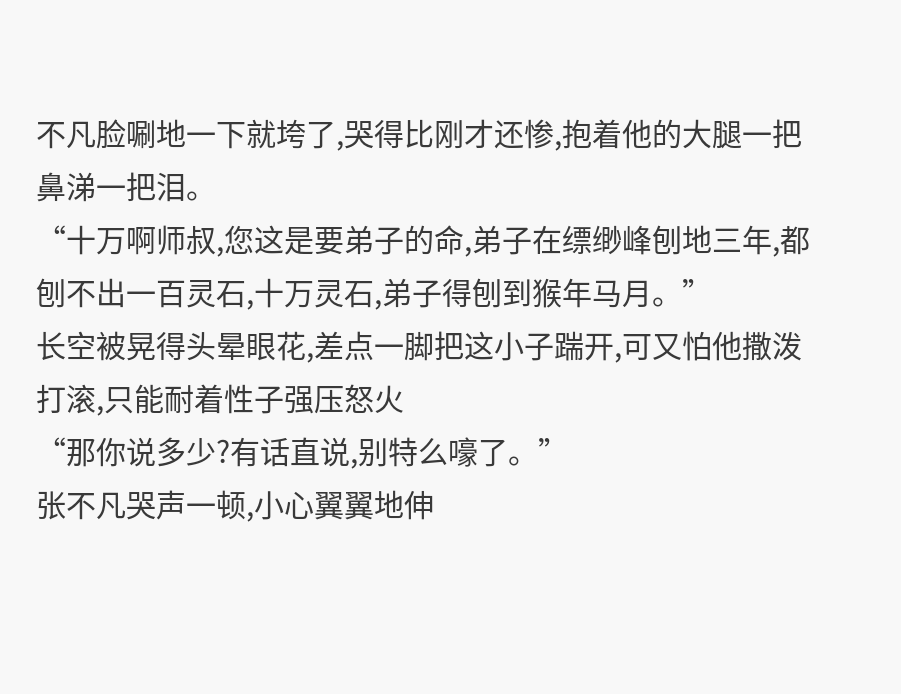不凡脸唰地一下就垮了,哭得比刚才还惨,抱着他的大腿一把鼻涕一把泪。
“十万啊师叔,您这是要弟子的命,弟子在缥缈峰刨地三年,都刨不出一百灵石,十万灵石,弟子得刨到猴年马月。”
长空被晃得头晕眼花,差点一脚把这小子踹开,可又怕他撒泼打滚,只能耐着性子强压怒火
“那你说多少?有话直说,别特么嚎了。”
张不凡哭声一顿,小心翼翼地伸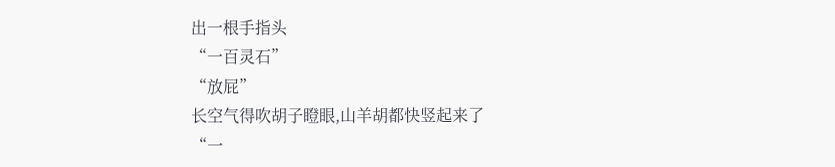出一根手指头
“一百灵石”
“放屁”
长空气得吹胡子瞪眼,山羊胡都快竖起来了
“一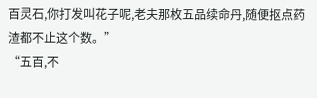百灵石,你打发叫花子呢,老夫那枚五品续命丹,随便抠点药渣都不止这个数。”
“五百,不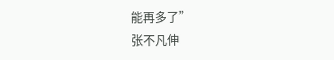能再多了”
张不凡伸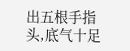出五根手指头,底气十足